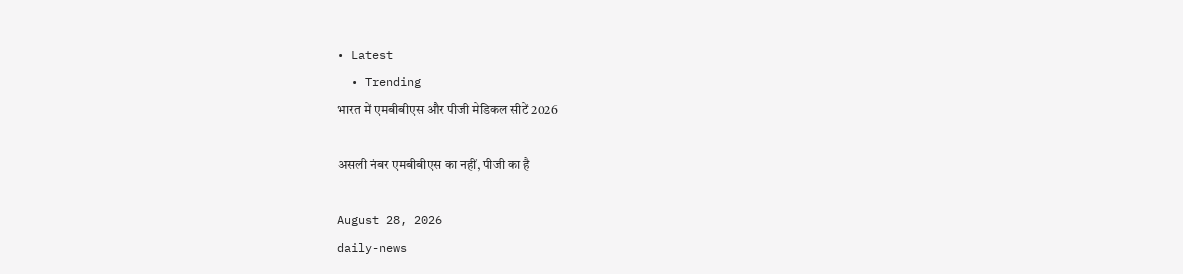• Latest
  • Trending
भारत में एमबीबीएस और पीजी मेडिकल सीटें 2026

असली नंबर एमबीबीएस का नहीं, पीजी का है

August 28, 2026
daily-news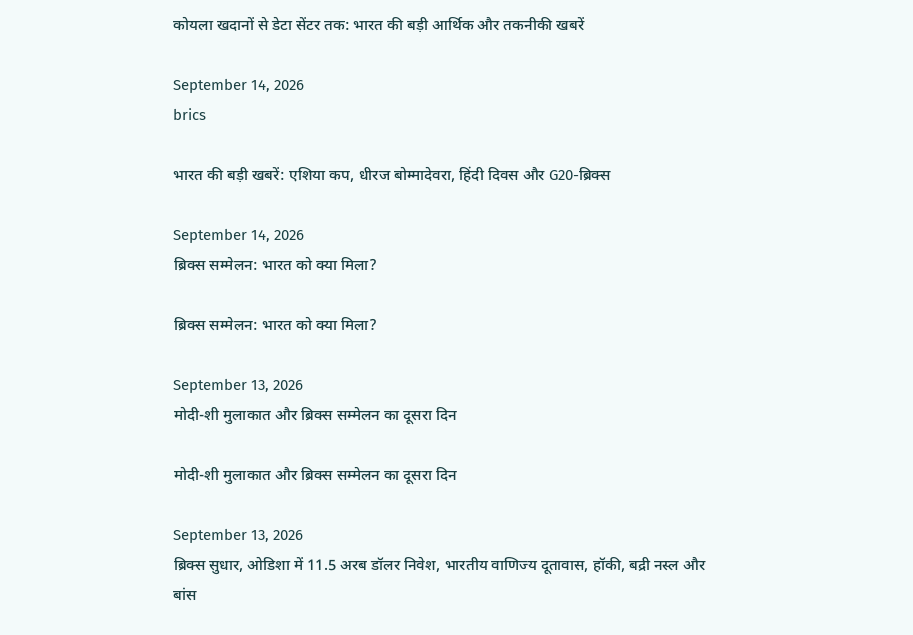कोयला खदानों से डेटा सेंटर तक: भारत की बड़ी आर्थिक और तकनीकी खबरें

September 14, 2026
brics

भारत की बड़ी खबरें: एशिया कप, धीरज बोम्मादेवरा, हिंदी दिवस और G20-ब्रिक्स

September 14, 2026
ब्रिक्स सम्मेलन: भारत को क्या मिला?

ब्रिक्स सम्मेलन: भारत को क्या मिला?

September 13, 2026
मोदी-शी मुलाकात और ब्रिक्स सम्मेलन का दूसरा दिन

मोदी-शी मुलाकात और ब्रिक्स सम्मेलन का दूसरा दिन

September 13, 2026
ब्रिक्स सुधार, ओडिशा में 11.5 अरब डॉलर निवेश, भारतीय वाणिज्य दूतावास, हॉकी, बद्री नस्ल और बांस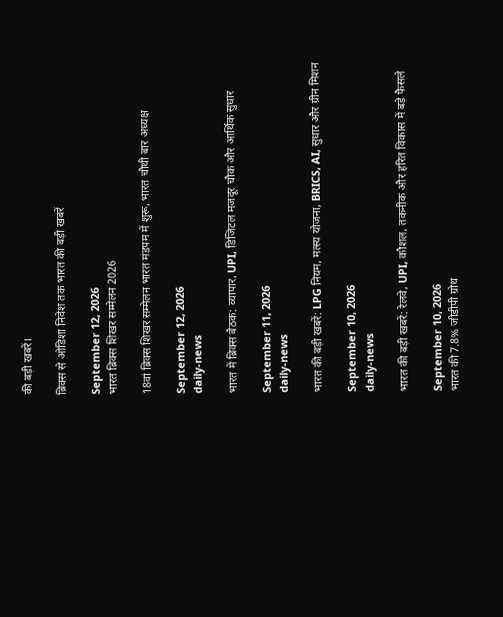की बड़ी खबरें।

ब्रिक्स से ओडिशा निवेश तक भारत की बड़ी खबरें

September 12, 2026
भारत ब्रिक्स शिखर सम्मेलन 2026

18वां ब्रिक्स शिखर सम्मेलन भारत मंडपम में शुरू, भारत चौथी बार अध्यक्ष

September 12, 2026
daily-news

भारत में ब्रिक्स बैठक: व्यापार, UPI, डिजिटल मजदूर चौक और आर्थिक सुधार

September 11, 2026
daily-news

भारत की बड़ी खबरें: LPG नियम, मत्स्य योजना, BRICS, AI, सुधार और ग्रीन मिशन

September 10, 2026
daily-news

भारत की बड़ी खबरें: रेलवे, UPI, कौशल, तकनीक और हरित विकास में बड़े फैसले

September 10, 2026
भारत की 7.8% जीडीपी ग्रोथ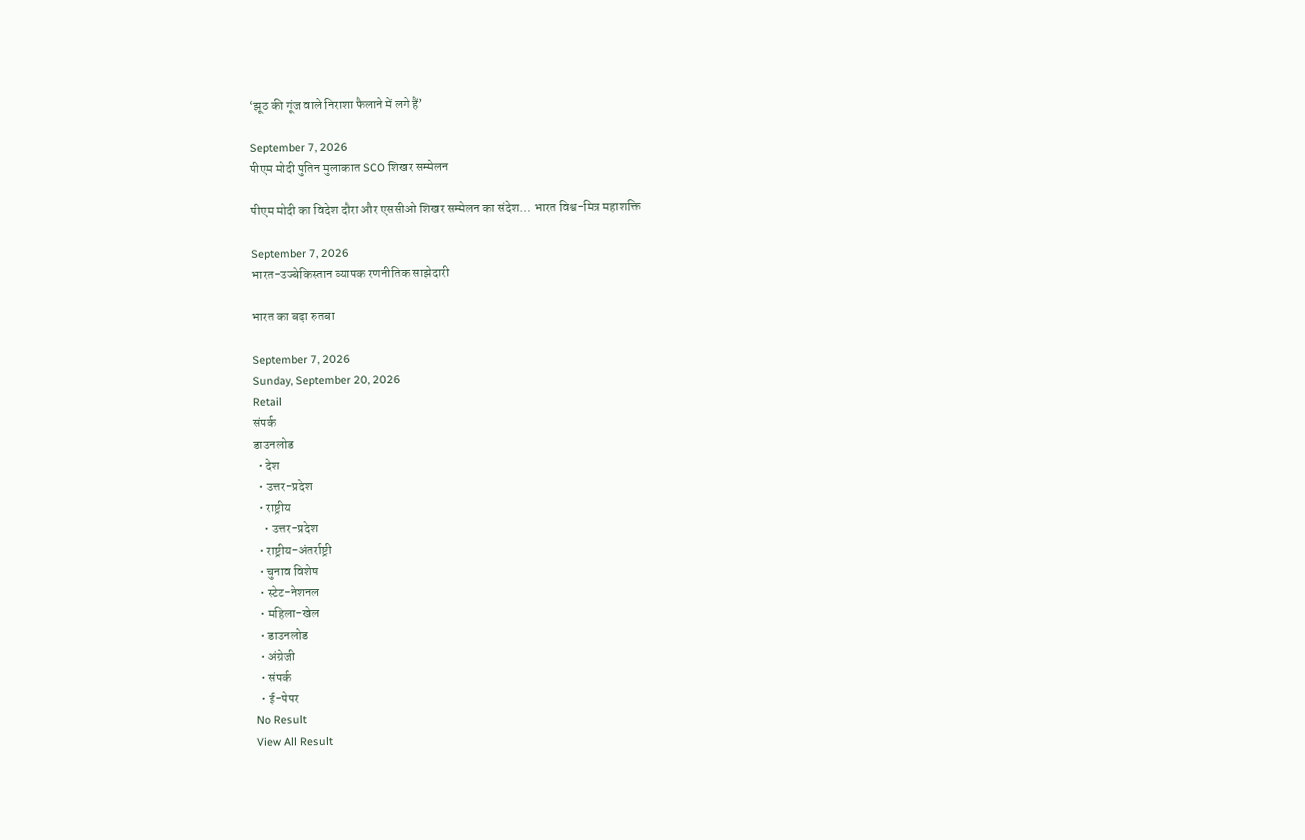‘झूठ की गूंज वाले निराशा फैलाने में लगे हैं’

September 7, 2026
पीएम मोदी पुतिन मुलाकात SCO शिखर सम्मेलन

पीएम मोदी का विदेश दौरा और एससीओ शिखर सम्मेलन का संदेश… भारत विश्व-मित्र महाशक्ति

September 7, 2026
भारत-उज्बेकिस्तान व्यापक रणनीतिक साझेदारी

भारत का बढ़ा रुतबा

September 7, 2026
Sunday, September 20, 2026
Retail
संपर्क
डाउनलोड
  • देश
  • उत्तर-प्रदेश
  • राष्ट्रीय
    • उत्तर-प्रदेश
  • राष्ट्रीय-अंतर्राष्ट्री
  • चुनाव विशेष
  • स्टेट-नेशनल
  • महिला-खेल
  • डाउनलोड
  • अंग्रेजी
  • संपर्क
  • ई-पेपर
No Result
View All Result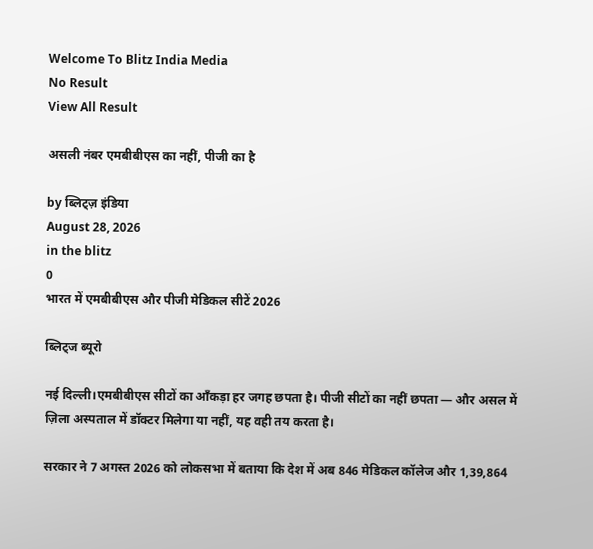Welcome To Blitz India Media
No Result
View All Result

असली नंबर एमबीबीएस का नहीं, पीजी का है

by ब्लिट्ज़ इंडिया
August 28, 2026
in the blitz
0
भारत में एमबीबीएस और पीजी मेडिकल सीटें 2026

ब्लिट्ज ब्यूरो

नई दिल्ली।एमबीबीएस सीटों का आँकड़ा हर जगह छपता है। पीजी सीटों का नहीं छपता — और असल में ज़िला अस्पताल में डॉक्टर मिलेगा या नहीं, यह वही तय करता है।

सरकार ने 7 अगस्त 2026 को लोकसभा में बताया कि देश में अब 846 मेडिकल कॉलेज और 1,39,864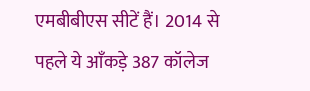एमबीबीएस सीटें हैं। 2014 से पहले ये आँकड़े 387 कॉलेज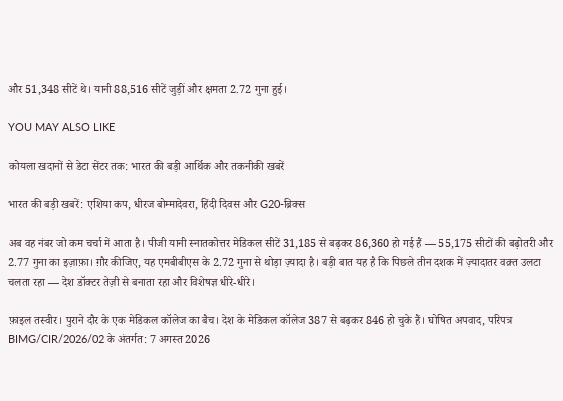और 51,348 सीटें थे। यानी 88,516 सीटें जुड़ीं और क्षमता 2.72 गुना हुई।

YOU MAY ALSO LIKE

कोयला खदानों से डेटा सेंटर तक: भारत की बड़ी आर्थिक और तकनीकी खबरें

भारत की बड़ी खबरें: एशिया कप, धीरज बोम्मादेवरा, हिंदी दिवस और G20-ब्रिक्स

अब वह नंबर जो कम चर्चा में आता है। पीजी यानी स्नातकोत्तर मेडिकल सीटें 31,185 से बढ़कर 86,360 हो गई हैं — 55,175 सीटों की बढ़ोतरी और 2.77 गुना का इज़ाफ़ा। ग़ौर कीजिए, यह एमबीबीएस के 2.72 गुना से थोड़ा ज़्यादा है। बड़ी बात यह है कि पिछले तीन दशक में ज़्यादातर वक़्त उलटा चलता रहा — देश डॉक्टर तेज़ी से बनाता रहा और विशेषज्ञ धीरे-धीरे।

फ़ाइल तस्वीर। पुराने दौर के एक मेडिकल कॉलेज का बैच। देश के मेडिकल कॉलेज 387 से बढ़कर 846 हो चुके हैं। घोषित अपवाद, परिपत्र BIMG/CIR/2026/02 के अंतर्गत: 7 अगस्त 2026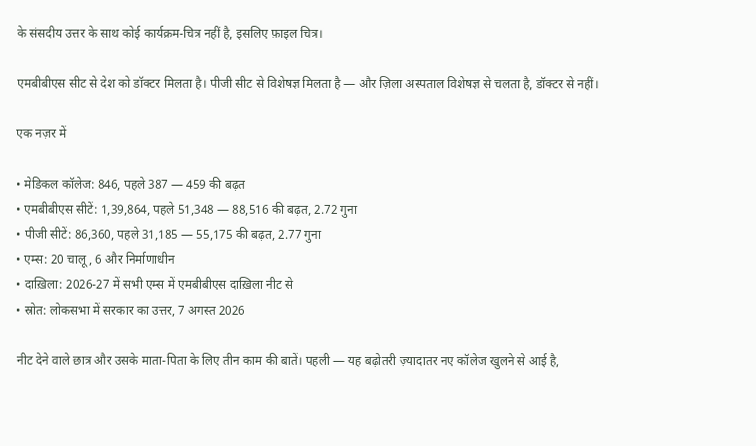के संसदीय उत्तर के साथ कोई कार्यक्रम-चित्र नहीं है, इसलिए फ़ाइल चित्र।

एमबीबीएस सीट से देश को डॉक्टर मिलता है। पीजी सीट से विशेषज्ञ मिलता है — और ज़िला अस्पताल विशेषज्ञ से चलता है, डॉक्टर से नहीं।

एक नज़र में

• मेडिकल कॉलेज: 846, पहले 387 — 459 की बढ़त
• एमबीबीएस सीटें: 1,39,864, पहले 51,348 — 88,516 की बढ़त, 2.72 गुना
• पीजी सीटें: 86,360, पहले 31,185 — 55,175 की बढ़त, 2.77 गुना
• एम्स: 20 चालू, 6 और निर्माणाधीन
• दाख़िला: 2026-27 में सभी एम्स में एमबीबीएस दाख़िला नीट से
• स्रोत: लोकसभा में सरकार का उत्तर, 7 अगस्त 2026

नीट देने वाले छात्र और उसके माता-पिता के लिए तीन काम की बातें। पहली — यह बढ़ोतरी ज़्यादातर नए कॉलेज खुलने से आई है,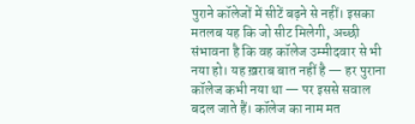पुराने कॉलेजों में सीटें बढ़ने से नहीं। इसका मतलब यह कि जो सीट मिलेगी, अच्छी संभावना है कि वह कॉलेज उम्मीदवार से भी नया हो। यह ख़राब बात नहीं है — हर पुराना कॉलेज कभी नया था — पर इससे सवाल बदल जाते हैं। कॉलेज का नाम मत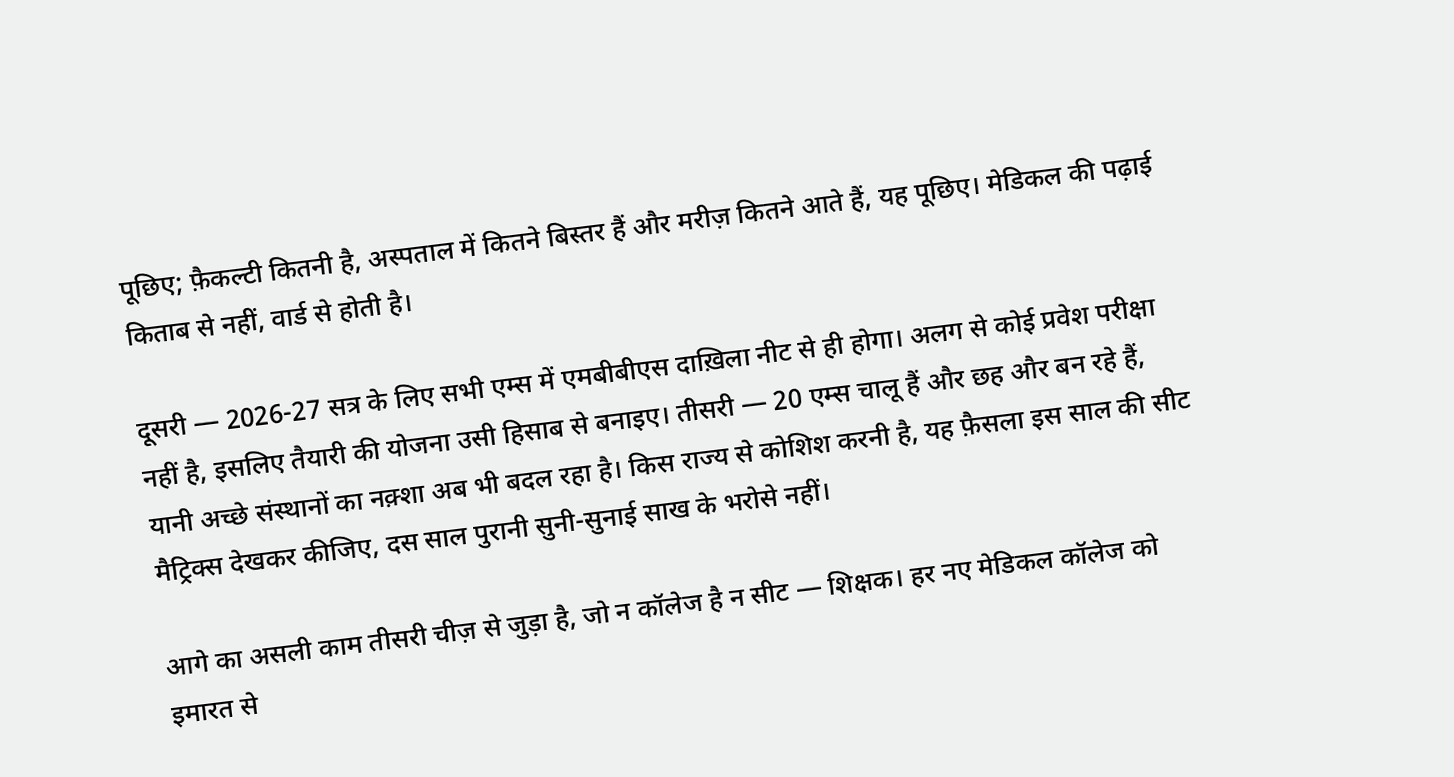पूछिए; फ़ैकल्टी कितनी है, अस्पताल में कितने बिस्तर हैं और मरीज़ कितने आते हैं, यह पूछिए। मेडिकल की पढ़ाई किताब से नहीं, वार्ड से होती है।

दूसरी — 2026-27 सत्र के लिए सभी एम्स में एमबीबीएस दाख़िला नीट से ही होगा। अलग से कोई प्रवेश परीक्षा नहीं है, इसलिए तैयारी की योजना उसी हिसाब से बनाइए। तीसरी — 20 एम्स चालू हैं और छह और बन रहे हैं, यानी अच्छे संस्थानों का नक़्शा अब भी बदल रहा है। किस राज्य से कोशिश करनी है, यह फ़ैसला इस साल की सीट मैट्रिक्स देखकर कीजिए, दस साल पुरानी सुनी-सुनाई साख के भरोसे नहीं।

आगे का असली काम तीसरी चीज़ से जुड़ा है, जो न कॉलेज है न सीट — शिक्षक। हर नए मेडिकल कॉलेज को इमारत से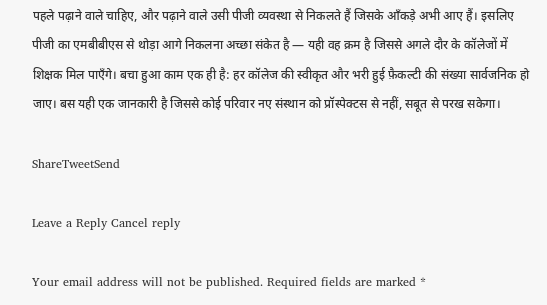पहले पढ़ाने वाले चाहिए, और पढ़ाने वाले उसी पीजी व्यवस्था से निकलते हैं जिसके आँकड़े अभी आए हैं। इसलिए पीजी का एमबीबीएस से थोड़ा आगे निकलना अच्छा संकेत है — यही वह क्रम है जिससे अगले दौर के कॉलेजों में शिक्षक मिल पाएँगे। बचा हुआ काम एक ही है: हर कॉलेज की स्वीकृत और भरी हुई फ़ैकल्टी की संख्या सार्वजनिक हो जाए। बस यही एक जानकारी है जिससे कोई परिवार नए संस्थान को प्रॉस्पेक्टस से नहीं, सबूत से परख सकेगा।

ShareTweetSend

Leave a Reply Cancel reply

Your email address will not be published. Required fields are marked *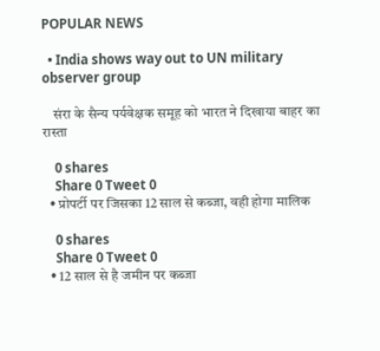POPULAR NEWS

  • India shows way out to UN military observer group

    संरा के सैन्य पर्यवेक्षक समूह को भारत ने दिखाया बाहर का रास्ता

    0 shares
    Share 0 Tweet 0
  • प्रोपर्टी पर जिसका 12 साल से कब्जा, वही होगा मालिक

    0 shares
    Share 0 Tweet 0
  • 12 साल से है जमीन पर कब्जा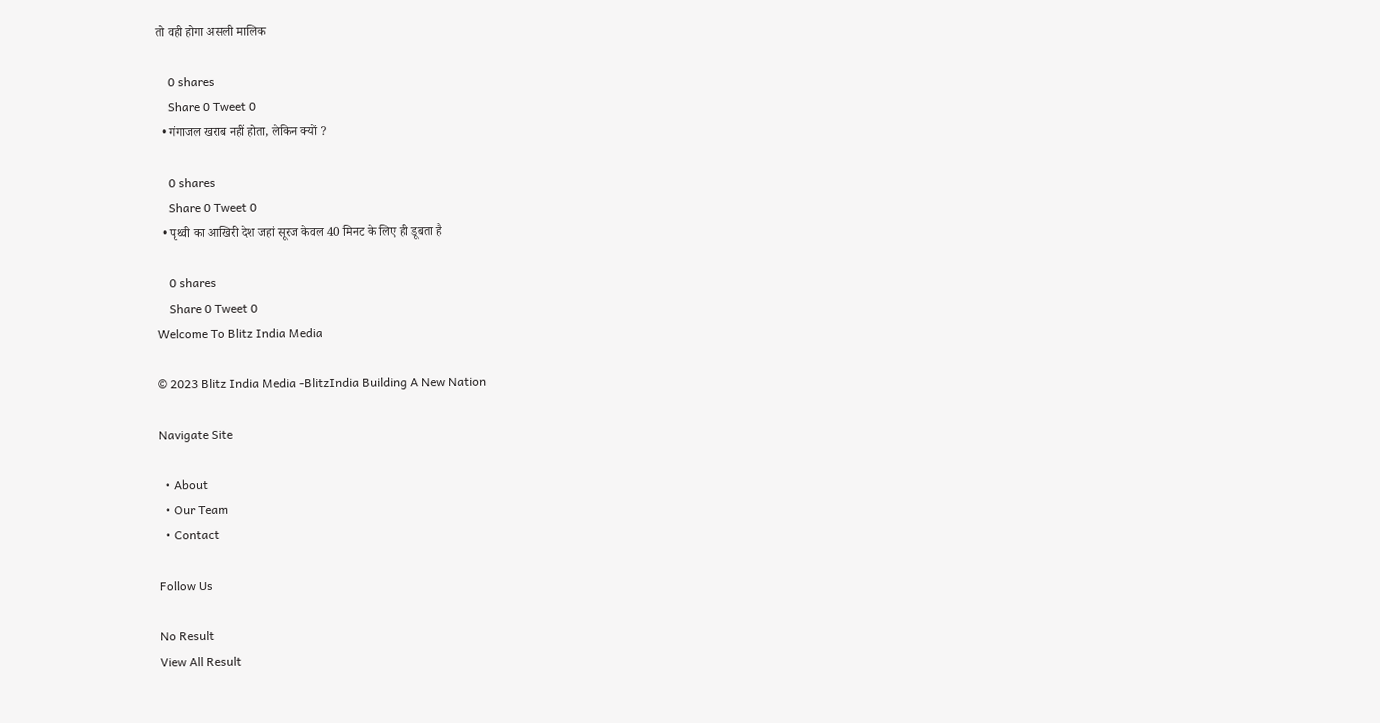तो वही होगा असली मालिक

    0 shares
    Share 0 Tweet 0
  • गंगाजल खराब नहीं होता, लेकिन क्यों ?

    0 shares
    Share 0 Tweet 0
  • पृथ्वी का आखिरी देश जहां सूरज केवल 40 मिनट के लिए ही डूबता है

    0 shares
    Share 0 Tweet 0
Welcome To Blitz India Media

© 2023 Blitz India Media -BlitzIndia Building A New Nation

Navigate Site

  • About
  • Our Team
  • Contact

Follow Us

No Result
View All Result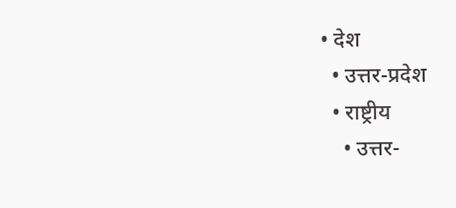• देश
  • उत्तर-प्रदेश
  • राष्ट्रीय
    • उत्तर-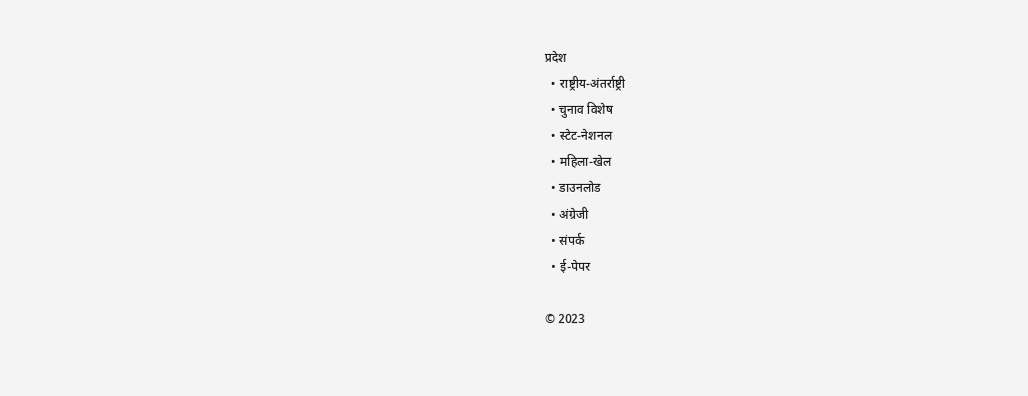प्रदेश
  • राष्ट्रीय-अंतर्राष्ट्री
  • चुनाव विशेष
  • स्टेट-नेशनल
  • महिला-खेल
  • डाउनलोड
  • अंग्रेजी
  • संपर्क
  • ई-पेपर

© 2023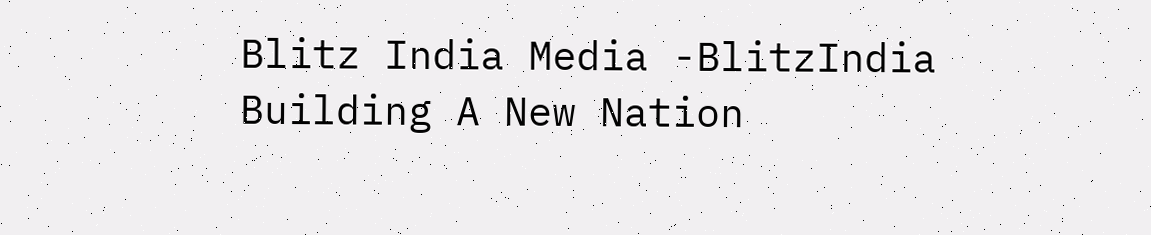Blitz India Media -BlitzIndia Building A New Nation